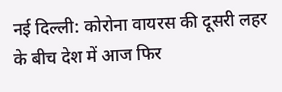नई दिल्ली: कोरोना वायरस की दूसरी लहर के बीच देश में आज फिर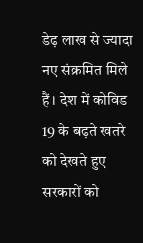डेढ़ लाख से ज्यादा नए संक्रमित मिले हैं। देश में कोविड 19 के बढ़ते खतरे को देखते हुए सरकारों को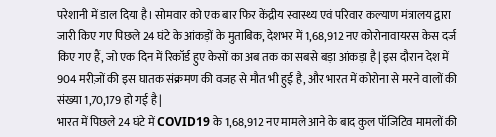परेशानी में डाल दिया है। सोमवार को एक बार फिर केंद्रीय स्वास्थ्य एवं परिवार कल्याण मंत्रालय द्वारा जारी किए गए पिछले 24 घंटे के आंकड़ों के मुताबिक, देशभर में 1,68,912 नए कोरोनावायरस केस दर्ज किए गए हैं, जो एक दिन में रिकॉर्ड हुए केसों का अब तक का सबसे बड़ा आंकड़ा है| इस दौरान देश में 904 मरीज़ों की इस घातक संक्रमण की वजह से मौत भी हुई है, और भारत में कोरोना से मरने वालों की संख्या 1,70,179 हो गई है|
भारत में पिछले 24 घंटे में COVID19 के 1,68,912 नए मामले आने के बाद कुल पॉजिटिव मामलों की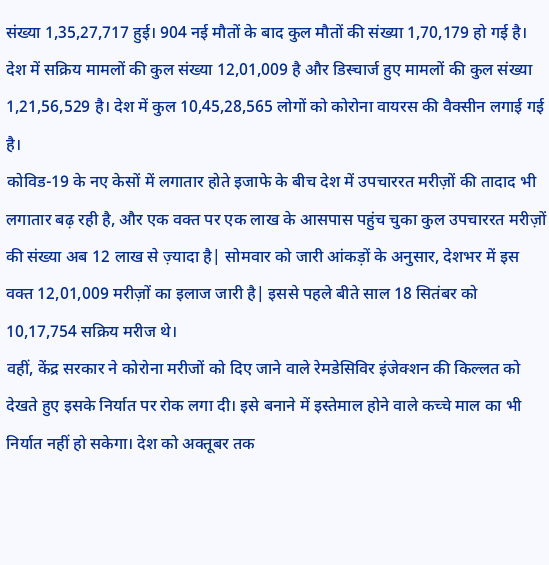संख्या 1,35,27,717 हुई। 904 नई मौतों के बाद कुल मौतों की संख्या 1,70,179 हो गई है। देश में सक्रिय मामलों की कुल संख्या 12,01,009 है और डिस्चार्ज हुए मामलों की कुल संख्या 1,21,56,529 है। देश में कुल 10,45,28,565 लोगों को कोरोना वायरस की वैक्सीन लगाई गई है।
कोविड-19 के नए केसों में लगातार होते इजाफे के बीच देश में उपचाररत मरीज़ों की तादाद भी लगातार बढ़ रही है, और एक वक्त पर एक लाख के आसपास पहुंच चुका कुल उपचाररत मरीज़ों की संख्या अब 12 लाख से ज़्यादा है| सोमवार को जारी आंकड़ों के अनुसार, देशभर में इस वक्त 12,01,009 मरीज़ों का इलाज जारी है| इससे पहले बीते साल 18 सितंबर को 10,17,754 सक्रिय मरीज थे।
वहीं, केंद्र सरकार ने कोरोना मरीजों को दिए जाने वाले रेमडेसिविर इंजेक्शन की किल्लत को देखते हुए इसके निर्यात पर रोक लगा दी। इसे बनाने में इस्तेमाल होने वाले कच्चे माल का भी निर्यात नहीं हो सकेगा। देश को अक्तूबर तक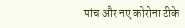पांच और नए कोरोना टीके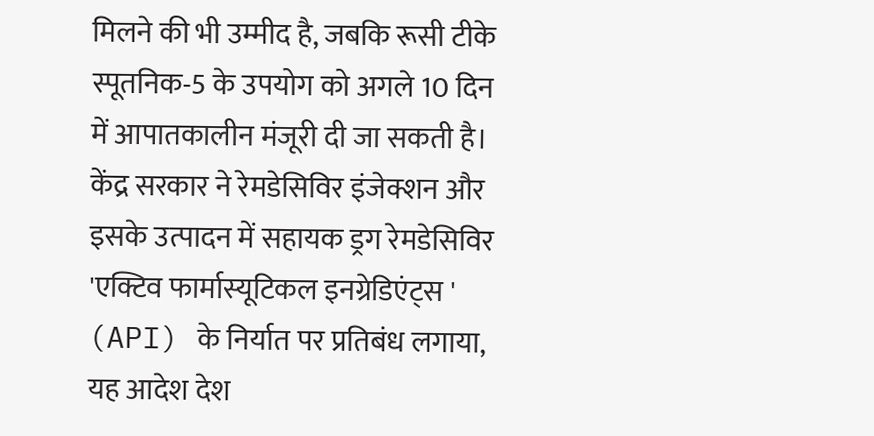मिलने की भी उम्मीद है, जबकि रूसी टीके स्पूतनिक-5 के उपयोग को अगले 10 दिन में आपातकालीन मंजूरी दी जा सकती है।
केंद्र सरकार ने रेमडेसिविर इंजेक्शन और इसके उत्पादन में सहायक ड्रग रेमडेसिविर 'एक्टिव फार्मास्यूटिकल इनग्रेडिएंट्स ' (API) के निर्यात पर प्रतिबंध लगाया, यह आदेश देश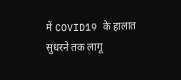में COVID19 के हालात सुधरने तक लागू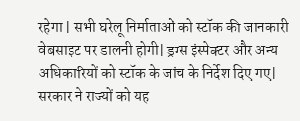रहेगा | सभी घरेलू निर्माताओं को स्टॉक की जानकारी वेबसाइट पर डालनी होगी| ड्रग्स इंस्पेक्टर और अन्य अधिकारियों को स्टॉक के जांच के निर्देश दिए गए|
सरकार ने राज्यों को यह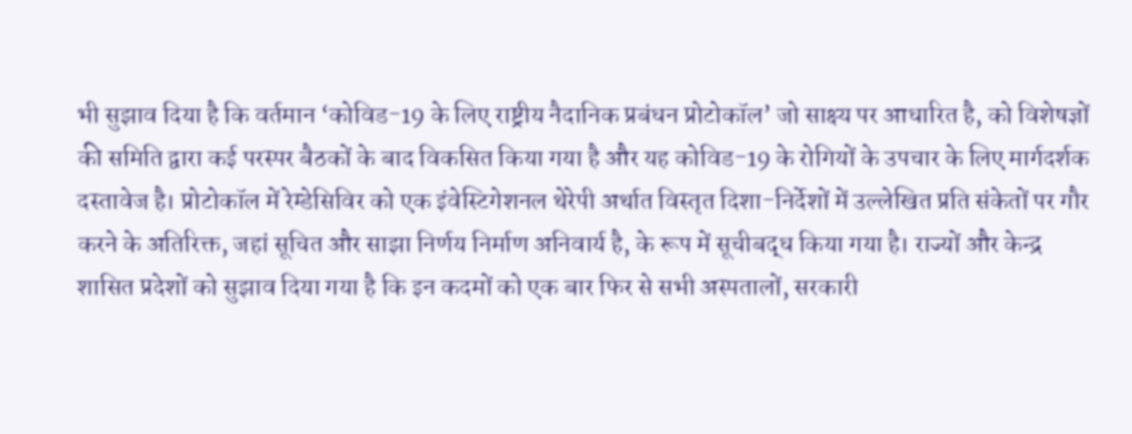भी सुझाव दिया है कि वर्तमान ‘कोविड-19 के लिए राष्ट्रीय नैदानिक प्रबंधन प्रोटोकॉल’ जो साक्ष्य पर आधारित है, को विशेषज्ञों की समिति द्वारा कई परस्पर बैठकों के बाद विकसित किया गया है और यह कोविड-19 के रोगियों के उपचार के लिए मार्गदर्शक दस्तावेज है। प्रोटोकॉल में रेम्डेसिविर को एक इंवेस्टिगेशनल थेरेपी अर्थात विस्तृत दिशा-निर्देशों में उल्लेखित प्रति संकेतों पर गौर करने के अतिरिक्त, जहां सूचित और साझा निर्णय निर्माण अनिवार्य है, के रूप में सूचीबद्ध किया गया है। राज्यों और केन्द्र शासित प्रदेशों को सुझाव दिया गया है कि इन कदमों को एक बार फिर से सभी अस्पतालों, सरकारी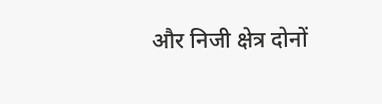और निजी क्षेत्र दोनों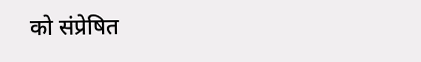को संप्रेषित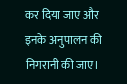कर दिया जाए और इनके अनुपालन की निगरानी की जाए।